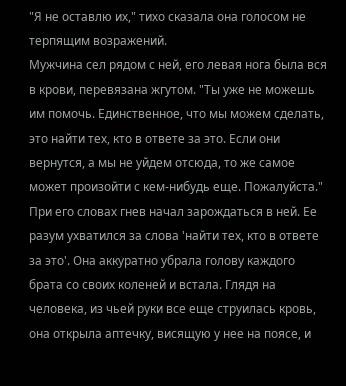"Я не оставлю их," тихо сказала она голосом не терпящим возражений.
Мужчина сел рядом с ней, его левая нога была вся в крови, перевязана жгутом. "Ты уже не можешь им помочь. Единственное, что мы можем сделать, это найти тех, кто в ответе за это. Если они вернутся, а мы не уйдем отсюда, то же самое может произойти с кем-нибудь еще. Пожалуйста."
При его словах гнев начал зарождаться в ней. Ее разум ухватился за слова 'найти тех, кто в ответе за это'. Она аккуратно убрала голову каждого брата со своих коленей и встала. Глядя на человека, из чьей руки все еще струилась кровь, она открыла аптечку, висящую у нее на поясе, и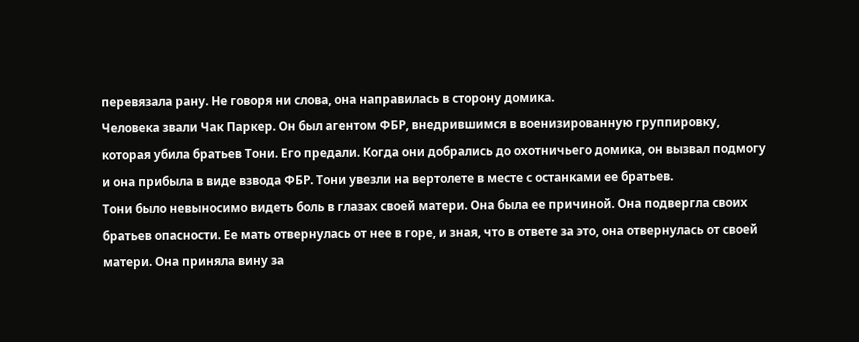перевязала рану. Не говоря ни слова, она направилась в сторону домика.
Человека звали Чак Паркер. Он был агентом ФБР, внедрившимся в военизированную группировку, которая убила братьев Тони. Его предали. Когда они добрались до охотничьего домика, он вызвал подмогу и она прибыла в виде взвода ФБР. Тони увезли на вертолете в месте с останками ее братьев.
Тони было невыносимо видеть боль в глазах своей матери. Она была ее причиной. Она подвергла своих братьев опасности. Ее мать отвернулась от нее в горе, и зная, что в ответе за это, она отвернулась от своей матери. Она приняла вину за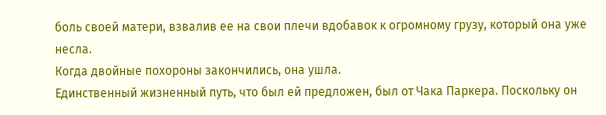боль своей матери, взвалив ее на свои плечи вдобавок к огромному грузу, который она уже несла.
Когда двойные похороны закончились, она ушла.
Единственный жизненный путь, что был ей предложен, был от Чака Паркера. Поскольку он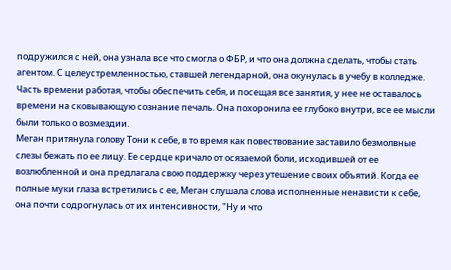подружился с ней, она узнала все что смогла о ФБР, и что она должна сделать, чтобы стать агентом. С целеустремленностью, ставшей легендарной, она окунулась в учебу в колледже. Часть времени работая, чтобы обеспечить себя, и посещая все занятия, у нее не оставалось времени на сковывающую сознание печаль. Она похоронила ее глубоко внутри, все ее мысли были только о возмездии.
Меган притянула голову Тони к себе, в то время как повествование заставило безмолвные слезы бежать по ее лицу. Ее сердце кричало от осязаемой боли, исходившей от ее возлюбленной и она предлагала свою поддержку через утешение своих объятий. Когда ее полные муки глаза встретились с ее, Меган слушала слова исполненные ненависти к себе, она почти содрогнулась от их интенсивности, "Ну и что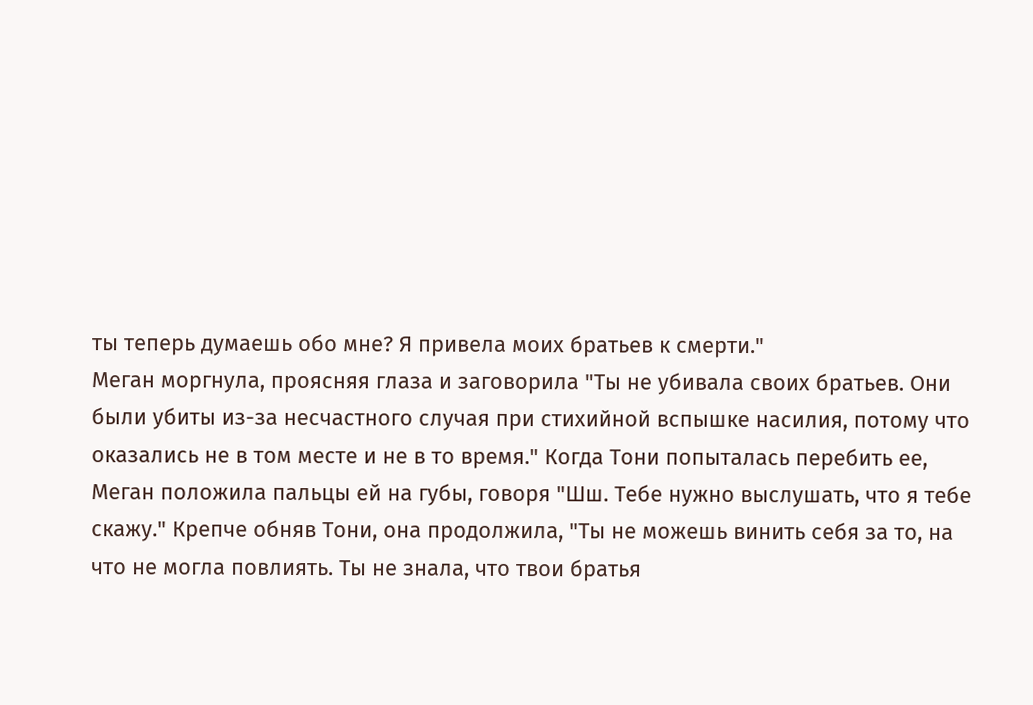ты теперь думаешь обо мне? Я привела моих братьев к смерти."
Меган моргнула, проясняя глаза и заговорила "Ты не убивала своих братьев. Они были убиты из-за несчастного случая при стихийной вспышке насилия, потому что оказались не в том месте и не в то время." Когда Тони попыталась перебить ее, Меган положила пальцы ей на губы, говоря "Шш. Тебе нужно выслушать, что я тебе скажу." Крепче обняв Тони, она продолжила, "Ты не можешь винить себя за то, на что не могла повлиять. Ты не знала, что твои братья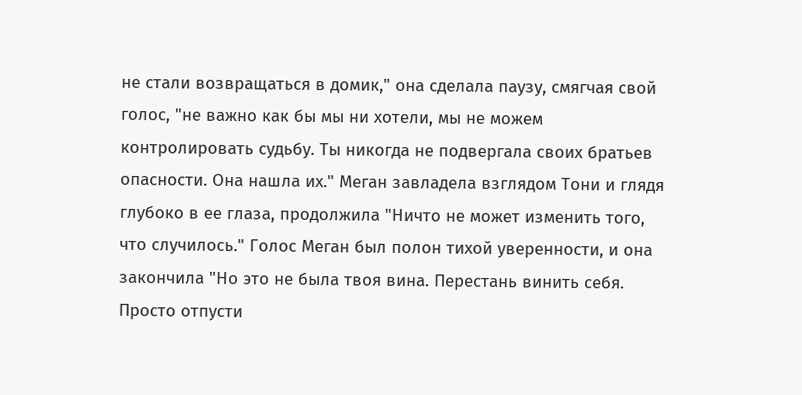не стали возвращаться в домик," она сделала паузу, смягчая свой голос, "не важно как бы мы ни хотели, мы не можем контролировать судьбу. Ты никогда не подвергала своих братьев опасности. Она нашла их." Меган завладела взглядом Тони и глядя глубоко в ее глаза, продолжила "Ничто не может изменить того, что случилось." Голос Меган был полон тихой уверенности, и она закончила "Но это не была твоя вина. Перестань винить себя. Просто отпусти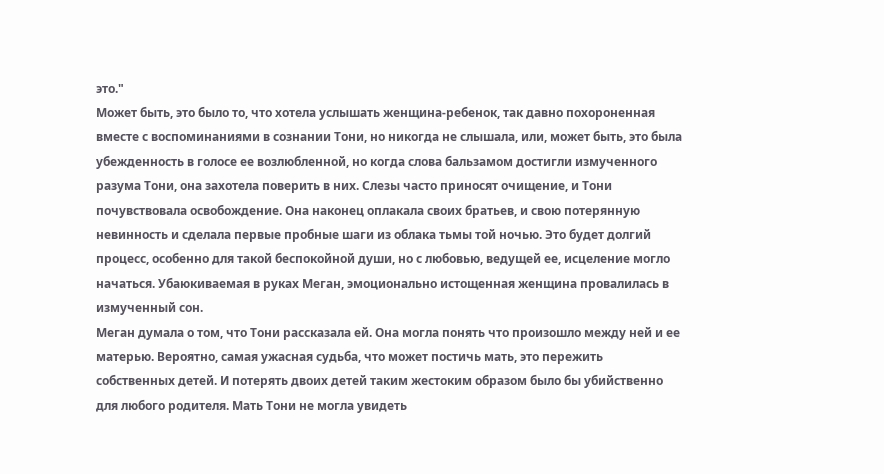это."
Может быть, это было то, что хотела услышать женщина-ребенок, так давно похороненная вместе с воспоминаниями в сознании Тони, но никогда не слышала, или, может быть, это была убежденность в голосе ее возлюбленной, но когда слова бальзамом достигли измученного разума Тони, она захотела поверить в них. Слезы часто приносят очищение, и Тони почувствовала освобождение. Она наконец оплакала своих братьев, и свою потерянную невинность и сделала первые пробные шаги из облака тьмы той ночью. Это будет долгий процесс, особенно для такой беспокойной души, но с любовью, ведущей ее, исцеление могло начаться. Убаюкиваемая в руках Меган, эмоционально истощенная женщина провалилась в измученный сон.
Меган думала о том, что Тони рассказала ей. Она могла понять что произошло между ней и ее матерью. Вероятно, самая ужасная судьба, что может постичь мать, это пережить собственных детей. И потерять двоих детей таким жестоким образом было бы убийственно для любого родителя. Мать Тони не могла увидеть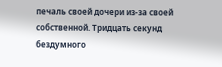печаль своей дочери из-за своей собственной. Тридцать секунд бездумного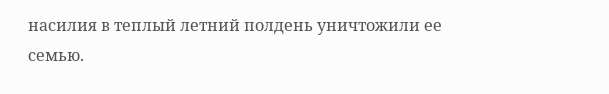насилия в теплый летний полдень уничтожили ее семью.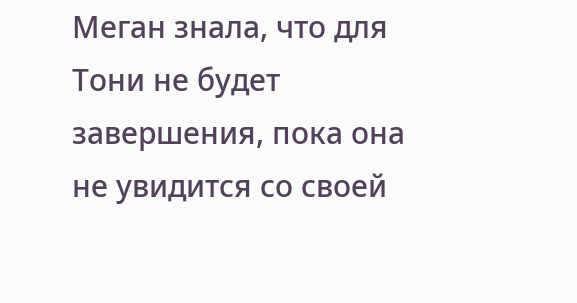Меган знала, что для Тони не будет завершения, пока она не увидится со своей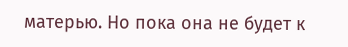матерью. Но пока она не будет к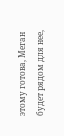этому готова, Меган будет рядом для нее,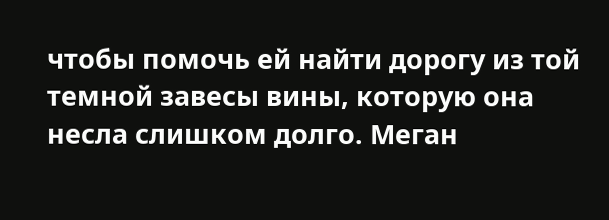чтобы помочь ей найти дорогу из той темной завесы вины, которую она несла слишком долго. Меган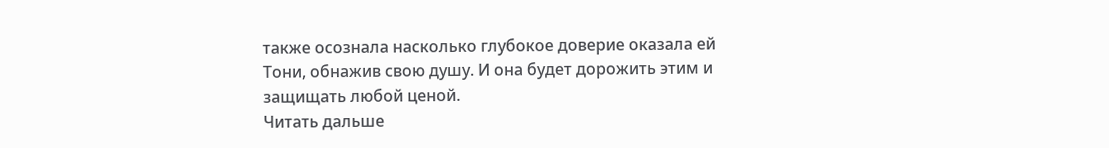также осознала насколько глубокое доверие оказала ей Тони, обнажив свою душу. И она будет дорожить этим и защищать любой ценой.
Читать дальше